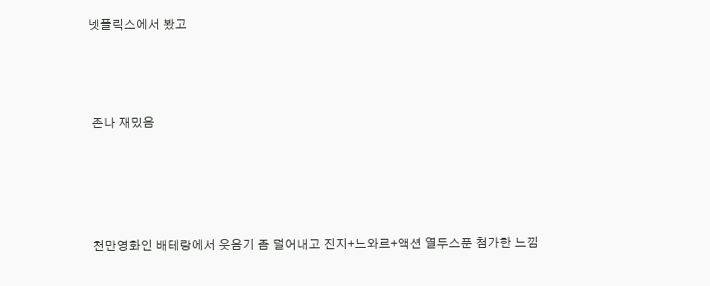넷플릭스에서 봤고



 존나 재밌음




 천만영화인 배테랑에서 웃음기 좀 덜어내고 진지+느와르+액션 열두스푼 첨가한 느낌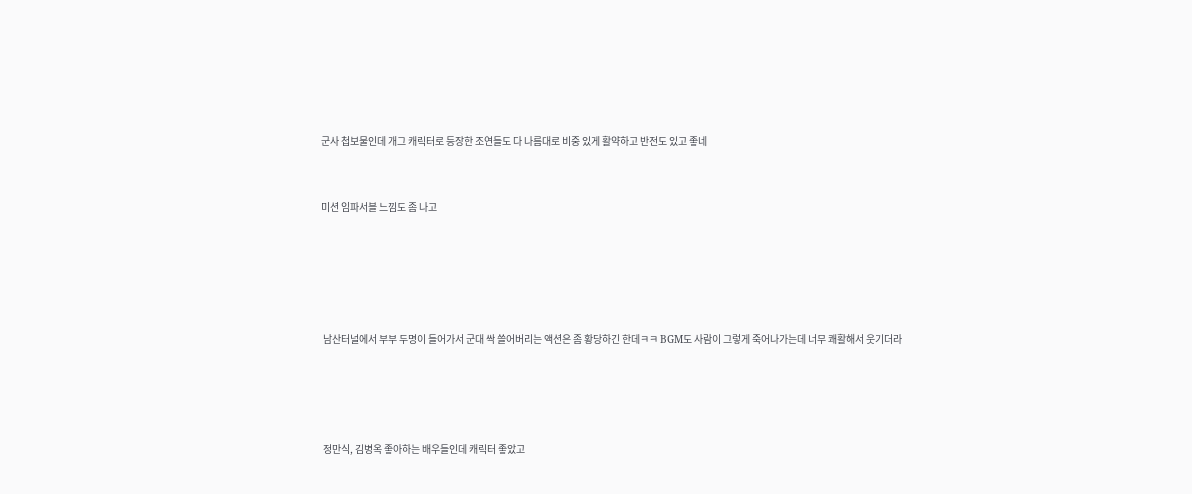군사 첩보물인데 개그 캐릭터로 등장한 조연들도 다 나름대로 비중 있게 활약하고 반전도 있고 좋네


미션 임파서블 느낌도 좀 나고





 남산터널에서 부부 두명이 들어가서 군대 싹 쓸어버리는 액션은 좀 황당하긴 한데ㅋㅋ BGM도 사람이 그렇게 죽어나가는데 너무 쾌활해서 웃기더라




 정만식, 김병옥 좋아하는 배우들인데 캐릭터 좋았고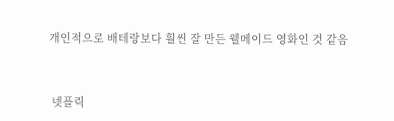개인적으로 배테랑보다 훨씬 잘 만든 웰메이드 영화인 것 같음



 넷플릭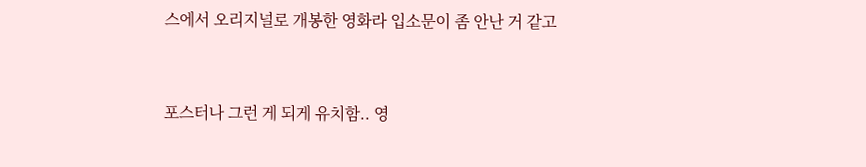스에서 오리지널로 개봉한 영화라 입소문이 좀 안난 거 같고


포스터나 그런 게 되게 유치함.. 영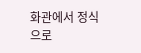화관에서 정식으로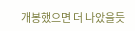개봉했으면 더 나았을듯